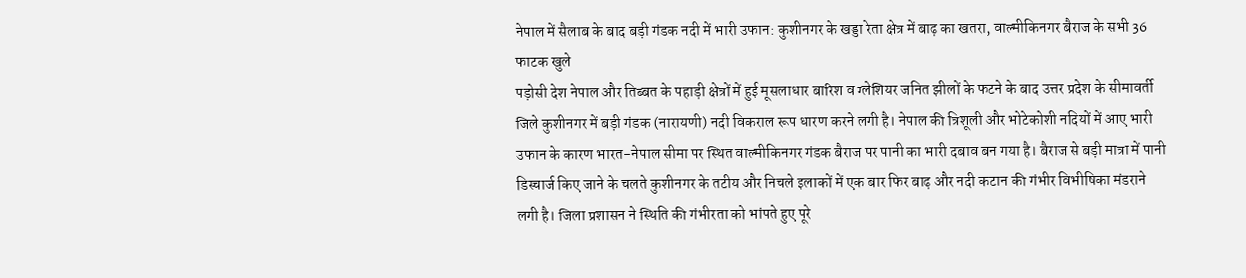नेपाल में सैलाब के बाद बड़ी गंडक नदी में भारी उफान: कुशीनगर के खड्डा रेता क्षेत्र में बाढ़ का खतरा, वाल्मीकिनगर बैराज के सभी 36 फाटक खुले
पड़ोसी देश नेपाल और तिब्बत के पहाड़ी क्षेत्रों में हुई मूसलाधार बारिश व ग्लेशियर जनित झीलों के फटने के बाद उत्तर प्रदेश के सीमावर्ती जिले कुशीनगर में बड़ी गंडक (नारायणी) नदी विकराल रूप धारण करने लगी है। नेपाल की त्रिशूली और भोटेकोशी नदियों में आए भारी उफान के कारण भारत-नेपाल सीमा पर स्थित वाल्मीकिनगर गंडक बैराज पर पानी का भारी दबाव बन गया है। बैराज से बड़ी मात्रा में पानी डिस्चार्ज किए जाने के चलते कुशीनगर के तटीय और निचले इलाकों में एक बार फिर बाढ़ और नदी कटान की गंभीर विभीषिका मंडराने लगी है। जिला प्रशासन ने स्थिति की गंभीरता को भांपते हुए पूरे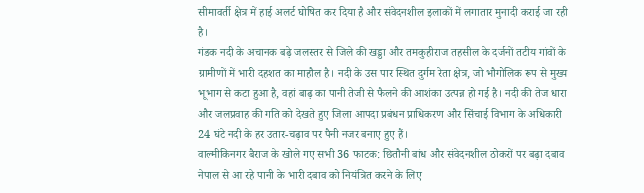सीमावर्ती क्षेत्र में हाई अलर्ट घोषित कर दिया है और संवेदनशील इलाकों में लगातार मुनादी कराई जा रही है।
गंडक नदी के अचानक बढ़े जलस्तर से जिले की खड्डा और तमकुहीराज तहसील के दर्जनों तटीय गांवों के ग्रामीणों में भारी दहशत का माहौल है। नदी के उस पार स्थित दुर्गम रेता क्षेत्र, जो भौगोलिक रूप से मुख्य भूभाग से कटा हुआ है, वहां बाढ़ का पानी तेजी से फैलने की आशंका उत्पन्न हो गई है। नदी की तेज धारा और जलप्रवाह की गति को देखते हुए जिला आपदा प्रबंधन प्राधिकरण और सिंचाई विभाग के अधिकारी 24 घंटे नदी के हर उतार-चढ़ाव पर पैनी नजर बनाए हुए हैं।
वाल्मीकिनगर बैराज के खोले गए सभी 36 फाटक: छितौनी बांध और संवेदनशील ठोकरों पर बढ़ा दबाव
नेपाल से आ रहे पानी के भारी दबाव को नियंत्रित करने के लिए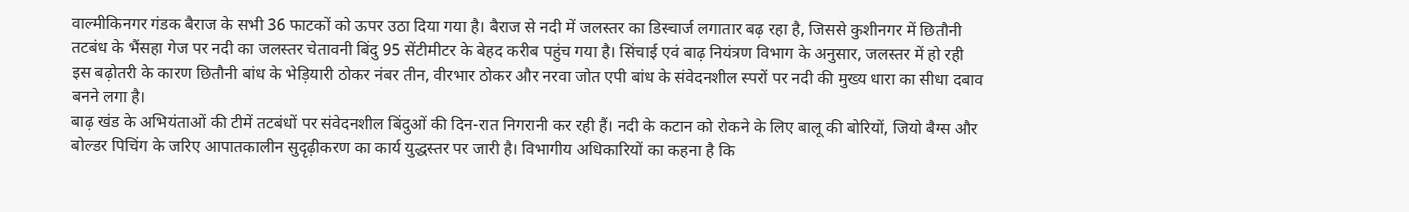वाल्मीकिनगर गंडक बैराज के सभी 36 फाटकों को ऊपर उठा दिया गया है। बैराज से नदी में जलस्तर का डिस्चार्ज लगातार बढ़ रहा है, जिससे कुशीनगर में छितौनी तटबंध के भैंसहा गेज पर नदी का जलस्तर चेतावनी बिंदु 95 सेंटीमीटर के बेहद करीब पहुंच गया है। सिंचाई एवं बाढ़ नियंत्रण विभाग के अनुसार, जलस्तर में हो रही इस बढ़ोतरी के कारण छितौनी बांध के भेड़ियारी ठोकर नंबर तीन, वीरभार ठोकर और नरवा जोत एपी बांध के संवेदनशील स्परों पर नदी की मुख्य धारा का सीधा दबाव बनने लगा है।
बाढ़ खंड के अभियंताओं की टीमें तटबंधों पर संवेदनशील बिंदुओं की दिन-रात निगरानी कर रही हैं। नदी के कटान को रोकने के लिए बालू की बोरियों, जियो बैग्स और बोल्डर पिचिंग के जरिए आपातकालीन सुदृढ़ीकरण का कार्य युद्धस्तर पर जारी है। विभागीय अधिकारियों का कहना है कि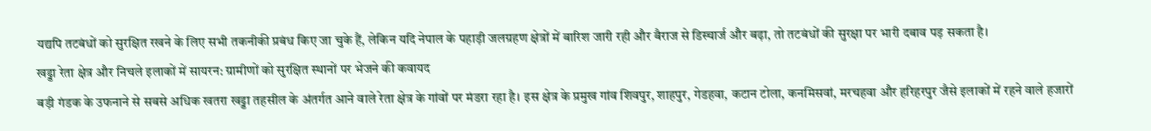यद्यपि तटबंधों को सुरक्षित रखने के लिए सभी तकनीकी प्रबंध किए जा चुके हैं, लेकिन यदि नेपाल के पहाड़ी जलग्रहण क्षेत्रों में बारिश जारी रही और बैराज से डिस्चार्ज और बढ़ा, तो तटबंधों की सुरक्षा पर भारी दबाव पड़ सकता है।
खड्डा रेता क्षेत्र और निचले इलाकों में सायरन: ग्रामीणों को सुरक्षित स्थानों पर भेजने की कवायद
बड़ी गंडक के उफनाने से सबसे अधिक खतरा खड्डा तहसील के अंतर्गत आने वाले रेता क्षेत्र के गांवों पर मंडरा रहा है। इस क्षेत्र के प्रमुख गांव शिवपुर, शाहपुर, गेडहवा, कटान टोला, कनमिसवां, मरचहवा और हरिहरपुर जैसे इलाकों में रहने वाले हजारों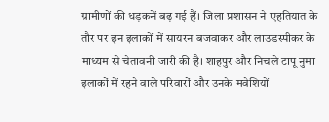ग्रामीणों की धड़कनें बढ़ गई हैं। जिला प्रशासन ने एहतियात के तौर पर इन इलाकों में सायरन बजवाकर और लाउडस्पीकर के माध्यम से चेतावनी जारी की है। शाहपुर और निचले टापू नुमा इलाकों में रहने वाले परिवारों और उनके मवेशियों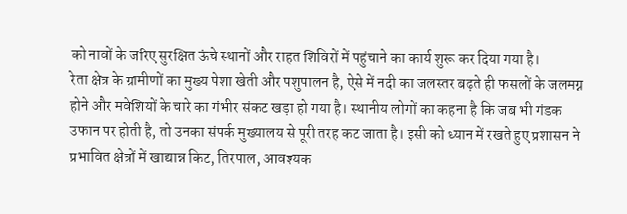को नावों के जरिए सुरक्षित ऊंचे स्थानों और राहत शिविरों में पहुंचाने का कार्य शुरू कर दिया गया है।
रेता क्षेत्र के ग्रामीणों का मुख्य पेशा खेती और पशुपालन है, ऐसे में नदी का जलस्तर बढ़ते ही फसलों के जलमग्न होने और मवेशियों के चारे का गंभीर संकट खड़ा हो गया है। स्थानीय लोगों का कहना है कि जब भी गंडक उफान पर होती है, तो उनका संपर्क मुख्यालय से पूरी तरह कट जाता है। इसी को ध्यान में रखते हुए प्रशासन ने प्रभावित क्षेत्रों में खाद्यान्न किट, तिरपाल, आवश्यक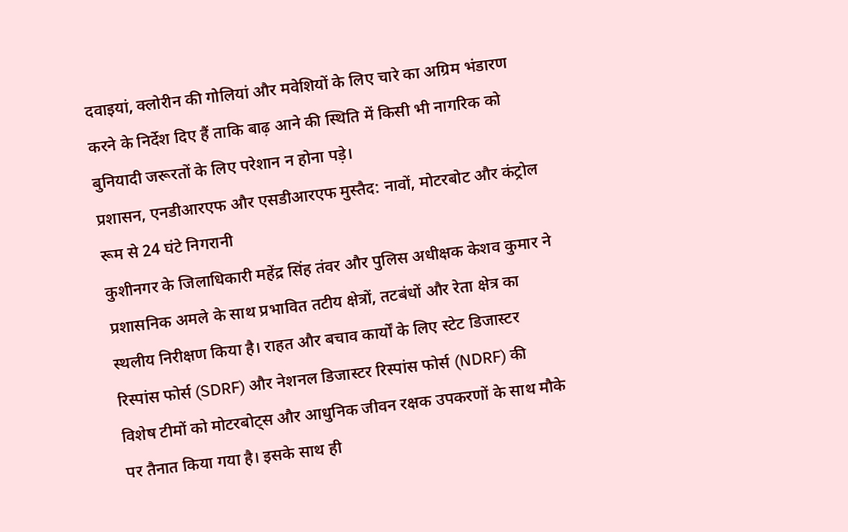दवाइयां, क्लोरीन की गोलियां और मवेशियों के लिए चारे का अग्रिम भंडारण करने के निर्देश दिए हैं ताकि बाढ़ आने की स्थिति में किसी भी नागरिक को बुनियादी जरूरतों के लिए परेशान न होना पड़े।
प्रशासन, एनडीआरएफ और एसडीआरएफ मुस्तैद: नावों, मोटरबोट और कंट्रोल रूम से 24 घंटे निगरानी
कुशीनगर के जिलाधिकारी महेंद्र सिंह तंवर और पुलिस अधीक्षक केशव कुमार ने प्रशासनिक अमले के साथ प्रभावित तटीय क्षेत्रों, तटबंधों और रेता क्षेत्र का स्थलीय निरीक्षण किया है। राहत और बचाव कार्यों के लिए स्टेट डिजास्टर रिस्पांस फोर्स (SDRF) और नेशनल डिजास्टर रिस्पांस फोर्स (NDRF) की विशेष टीमों को मोटरबोट्स और आधुनिक जीवन रक्षक उपकरणों के साथ मौके पर तैनात किया गया है। इसके साथ ही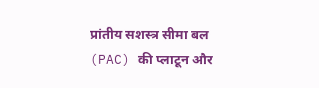प्रांतीय सशस्त्र सीमा बल (PAC) की प्लाटून और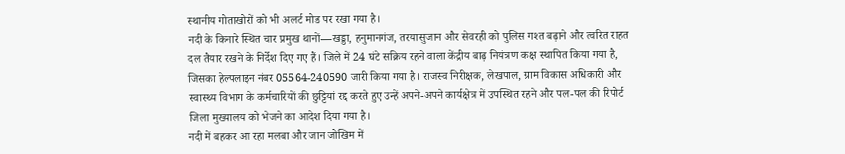स्थानीय गोताखोरों को भी अलर्ट मोड पर रखा गया है।
नदी के किनारे स्थित चार प्रमुख थानों—खड्डा, हनुमानगंज, तरयासुजान और सेवरही को पुलिस गश्त बढ़ाने और त्वरित राहत दल तैयार रखने के निर्देश दिए गए हैं। जिले में 24 घंटे सक्रिय रहने वाला केंद्रीय बाढ़ नियंत्रण कक्ष स्थापित किया गया है, जिसका हेल्पलाइन नंबर 05564-240590 जारी किया गया है। राजस्व निरीक्षक, लेखपाल, ग्राम विकास अधिकारी और स्वास्थ्य विभाग के कर्मचारियों की छुट्टियां रद्द करते हुए उन्हें अपने-अपने कार्यक्षेत्र में उपस्थित रहने और पल-पल की रिपोर्ट जिला मुख्यालय को भेजने का आदेश दिया गया है।
नदी में बहकर आ रहा मलबा और जान जोखिम में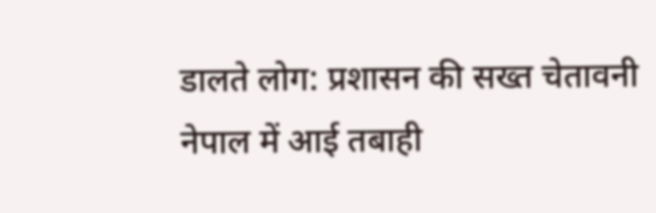डालते लोग: प्रशासन की सख्त चेतावनी
नेपाल में आई तबाही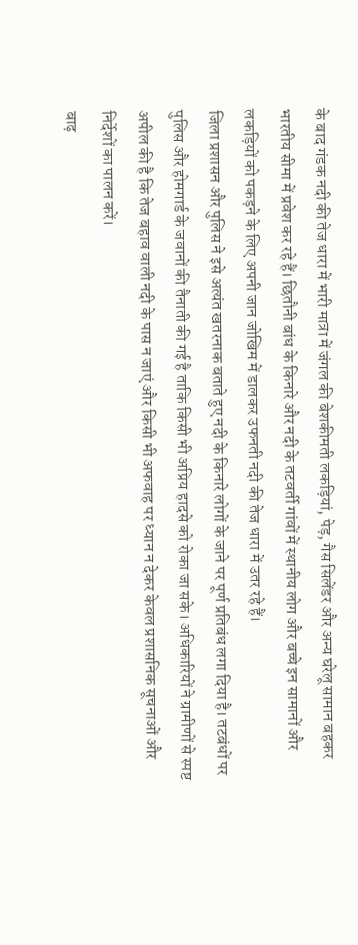के बाद गंडक नदी की तेज धारा में भारी मात्रा में जंगल की बेशकीमती लकड़ियां, पेड़, गैस सिलेंडर और अन्य घरेलू सामान बहकर भारतीय सीमा में प्रवेश कर रहे हैं। छितौनी बांध के किनारे और नदी के तटवर्ती गांवों में स्थानीय लोग और बच्चे इन सामानों और लकड़ियों को पकड़ने के लिए अपनी जान जोखिम में डालकर उफनती नदी की तेज धारा में उतर रहे हैं।
जिला प्रशासन और पुलिस ने इसे अत्यंत खतरनाक बताते हुए नदी के किनारे लोगों के जाने पर पूर्ण प्रतिबंध लगा दिया है। तटबंधों पर पुलिस और होमगार्ड के जवानों की तैनाती की गई है ताकि किसी भी अप्रिय हादसे को रोका जा सके। अधिकारियों ने ग्रामीणों से स्पष्ट अपील की है कि तेज बहाव वाली नदी के पास न जाएं और किसी भी अफवाह पर ध्यान न देकर केवल प्रशासनिक सूचनाओं और निर्देशों का पालन करें।
बाढ़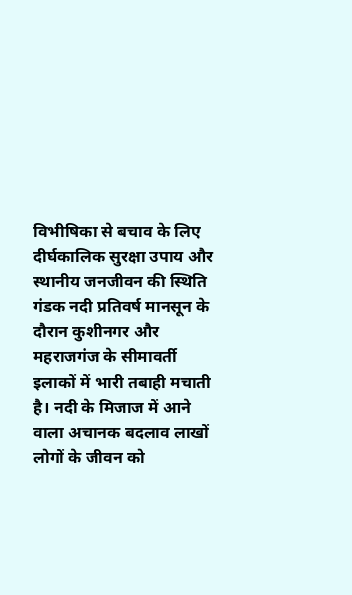विभीषिका से बचाव के लिए दीर्घकालिक सुरक्षा उपाय और स्थानीय जनजीवन की स्थिति
गंडक नदी प्रतिवर्ष मानसून के दौरान कुशीनगर और महराजगंज के सीमावर्ती इलाकों में भारी तबाही मचाती है। नदी के मिजाज में आने वाला अचानक बदलाव लाखों लोगों के जीवन को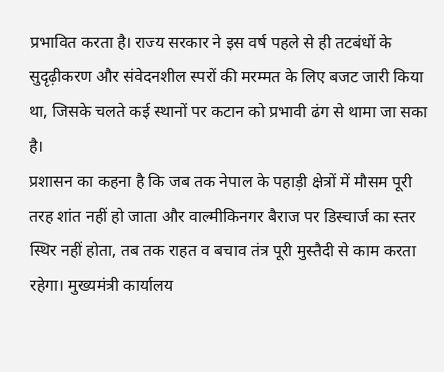प्रभावित करता है। राज्य सरकार ने इस वर्ष पहले से ही तटबंधों के सुदृढ़ीकरण और संवेदनशील स्परों की मरम्मत के लिए बजट जारी किया था, जिसके चलते कई स्थानों पर कटान को प्रभावी ढंग से थामा जा सका है।
प्रशासन का कहना है कि जब तक नेपाल के पहाड़ी क्षेत्रों में मौसम पूरी तरह शांत नहीं हो जाता और वाल्मीकिनगर बैराज पर डिस्चार्ज का स्तर स्थिर नहीं होता, तब तक राहत व बचाव तंत्र पूरी मुस्तैदी से काम करता रहेगा। मुख्यमंत्री कार्यालय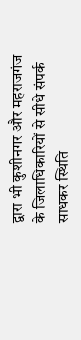द्वारा भी कुशीनगर और महराजगंज के जिलाधिकारियों से सीधे संपर्क साधकर स्थिति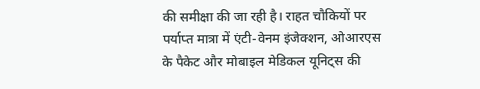की समीक्षा की जा रही है। राहत चौकियों पर पर्याप्त मात्रा में एंटी-वेनम इंजेक्शन, ओआरएस के पैकेट और मोबाइल मेडिकल यूनिट्स की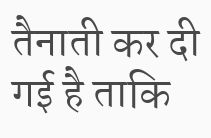तैनाती कर दी गई है ताकि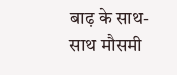बाढ़ के साथ-साथ मौसमी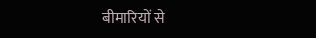बीमारियों से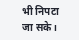भी निपटा जा सके।